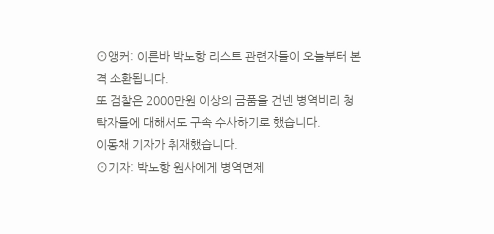⊙앵커: 이른바 박노항 리스트 관련자들이 오늘부터 본격 소환됩니다.
또 검찰은 2000만원 이상의 금품을 건넨 병역비리 청탁자들에 대해서도 구속 수사하기로 했습니다.
이동채 기자가 취재했습니다.
⊙기자: 박노항 원사에게 병역면제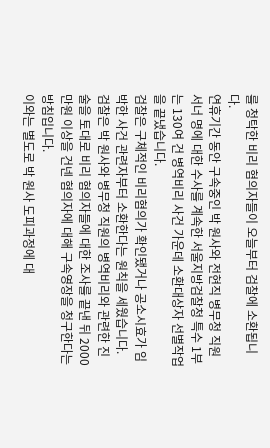를 청탁한 비리 혐의자들이 오늘부터 검찰에 소환됩니다.
연휴기간 동안 구속중인 박 원사와 전현직 병무청 직원 서너 명에 대한 수사를 계속한 서울지방검찰청 특수 1부는 130여 건 병역비리 사건 가운데 소환대상자 선별작업을 끝냈습니다.
검찰은 구체적인 비리혐의가 확인됐거나 공소시효가 임박한 사건 관련자부터 소환한다는 원칙을 세웠습니다.
검찰은 박 원사와 병무청 직원의 병역비리와 관련한 진술을 토대로 비리 혐의자들에 대한 조사를 끝낸 뒤 2000만원 이상을 건넨 혐의자에 대해 구속영장을 청구한다는 방침입니다.
이와는 별도로 박 원사 도피과정에 대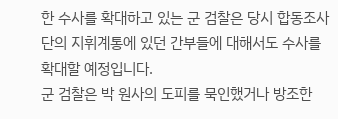한 수사를 확대하고 있는 군 검찰은 당시 합동조사단의 지휘계통에 있던 간부들에 대해서도 수사를 확대할 예정입니다.
군 검찰은 박 원사의 도피를 묵인했거나 방조한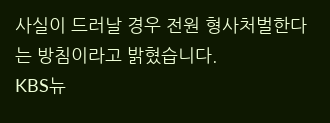사실이 드러날 경우 전원 형사처벌한다는 방침이라고 밝혔습니다.
KBS뉴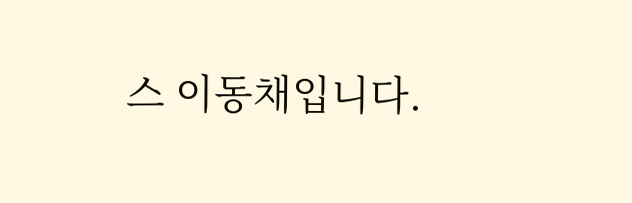스 이동채입니다.